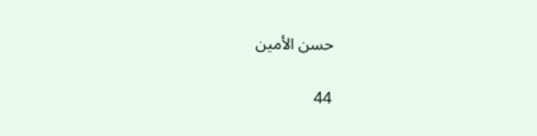حسن الأمين

44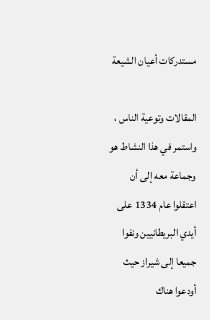مستدركات أعيان الشيعة

المقالات وتوعية الناس ، واستمر في هذا النشاط هو وجماعة معه إلى أن اعتقلوا عام 1334 على أيدي البريطانيين ونفوا جميعا إلى شيراز حيث أودعوا هناك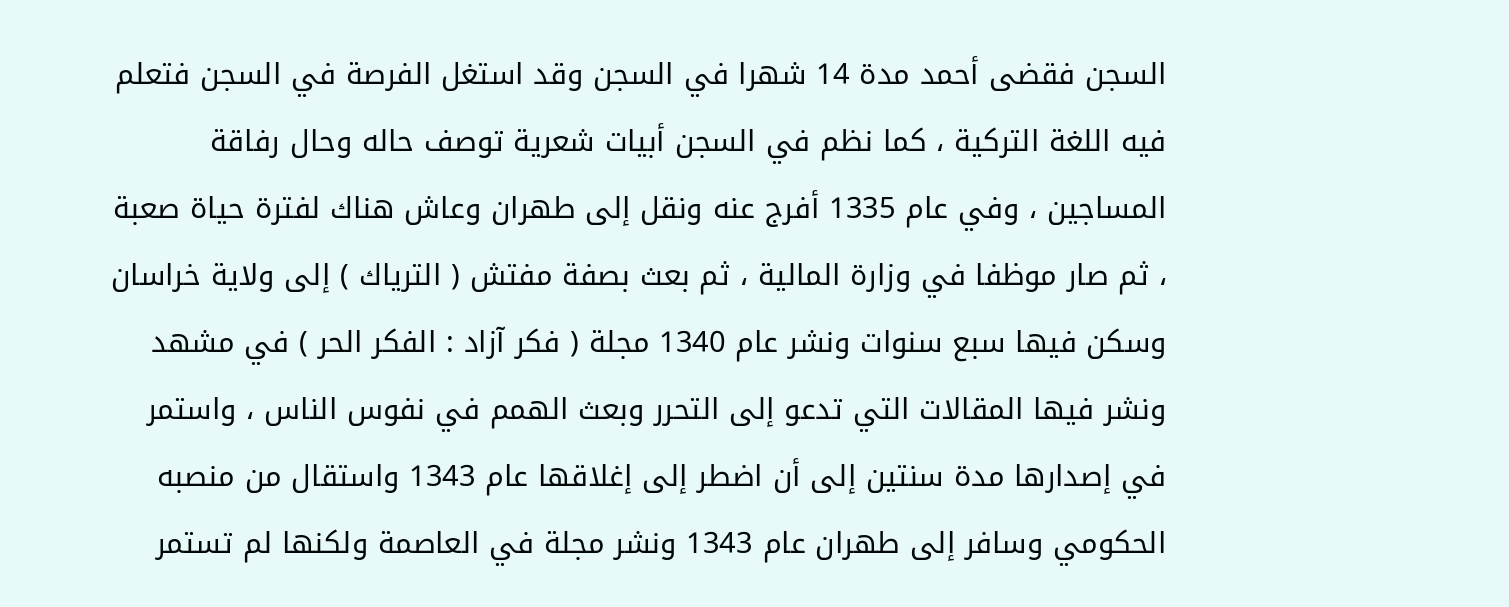السجن فقضى أحمد مدة 14 شهرا في السجن وقد استغل الفرصة في السجن فتعلم فيه اللغة التركية ، كما نظم في السجن أبيات شعرية توصف حاله وحال رفاقة المساجين ، وفي عام 1335 أفرج عنه ونقل إلى طهران وعاش هناك لفترة حياة صعبة ، ثم صار موظفا في وزارة المالية ، ثم بعث بصفة مفتش ( الترياك ) إلى ولاية خراسان وسكن فيها سبع سنوات ونشر عام 1340 مجلة ( فكر آزاد : الفكر الحر ) في مشهد ونشر فيها المقالات التي تدعو إلى التحرر وبعث الهمم في نفوس الناس ، واستمر في إصدارها مدة سنتين إلى أن اضطر إلى إغلاقها عام 1343 واستقال من منصبه الحكومي وسافر إلى طهران عام 1343 ونشر مجلة في العاصمة ولكنها لم تستمر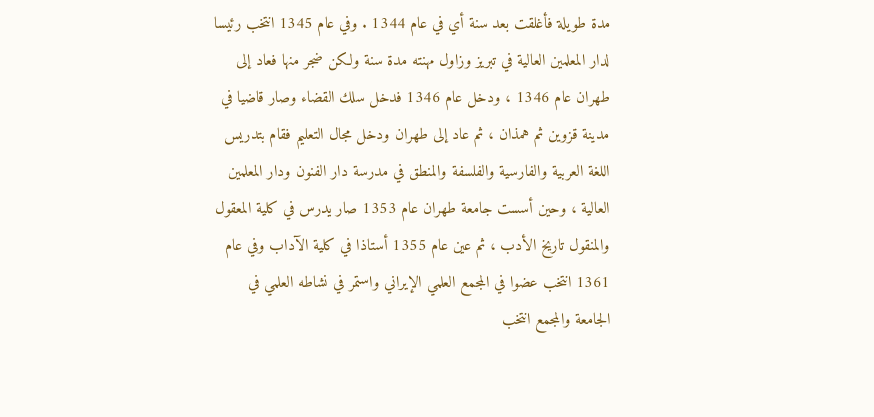مدة طويلة فأغلقت بعد سنة أي في عام 1344 . وفي عام 1345 انتخب رئيسا لدار المعلمين العالية في تبريز وزاول مهنته مدة سنة ولكن ضجر منها فعاد إلى طهران عام 1346 ، ودخل عام 1346 فدخل سلك القضاء وصار قاضيا في مدينة قزوين ثم همذان ، ثم عاد إلى طهران ودخل مجال التعليم فقام بتدريس اللغة العربية والفارسية والفلسفة والمنطق في مدرسة دار الفنون ودار المعلمين العالية ، وحين أسست جامعة طهران عام 1353 صار يدرس في كلية المعقول والمنقول تاريخ الأدب ، ثم عين عام 1355 أستاذا في كلية الآداب وفي عام 1361 انتخب عضوا في المجمع العلمي الإيراني واستمر في نشاطه العلمي في الجامعة والمجمع انتخب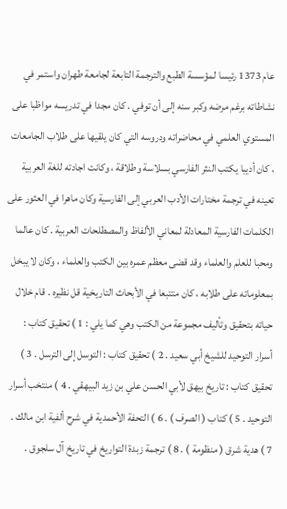عام 1373 رئيسا لمؤسسة الطبع والترجمة التابعة لجامعة طهران واستمر في نشاطاته برغم مرضه وكبر سنه إلى أن توفي . كان مجدا في تدريسه مواظبا على المستوي العلمي في محاضراته ودروسه التي كان يلقيها على طلاب الجامعات ، كان أديبا يكتب النثر الفارسي بسلاسة وطلاقة ، وكانت اجادته للغة العربية تعينه في ترجمة مختارات الأدب العربي إلى الفارسية وكان ماهرا في العثور على الكلمات الفارسية المعادلة لمعاني الألفاظ والمصطلحات العربية . كان عالما ومحبا للعلم والعلماء وقد قضى معظم عمره بين الكتب والعلماء ، وكان لا يبخل بمعلوماته على طلابه ، كان متتبعا في الأبحاث التاريخية قل نظيره . قام خلال حياته بتحقيق وتأليف مجموعة من الكتب وهي كما يلي : 1 ) تحقيق كتاب : أسرار التوحيد للشيخ أبي سعيد . 2 ) تحقيق كتاب : التوسل إلى الترسل . 3 ) تحقيق كتاب : تاريخ بيهق لأبي الحسن علي بن زيد البيهقي . 4 ) منتخب أسرار التوحيد . 5 ) كتاب ( الصرف ) . 6 ) التحفة الأحمدية في شرح ألفية ابن مالك . 7 ) هدية شرق ( منظومة ) . 8 ) ترجمة زبدة التواريخ في تاريخ آل سلجوق .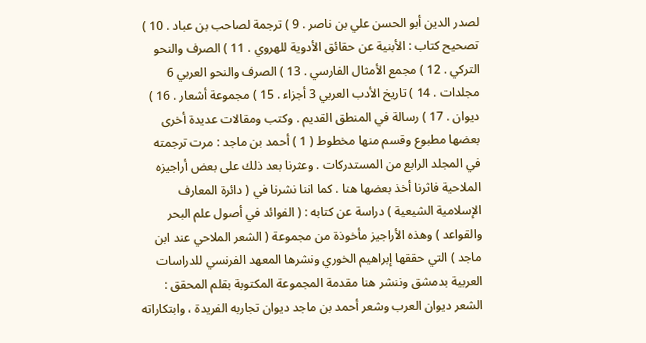لصدر الدين أبو الحسن علي بن ناصر . 9 ) ترجمة لصاحب بن عباد . 10 ) تصحيح كتاب : الأبنية عن حقائق الأدوية للهروي . 11 ) الصرف والنحو التركي . 12 ) مجمع الأمثال الفارسي . 13 ) الصرف والنحو العربي 6 مجلدات . 14 ) تاريخ الأدب العربي 3 أجزاء . 15 ) مجموعة أشعار . 16 ) ديوان . 17 ) رسالة في المنطق القديم . وكتب ومقالات عديدة أخرى بعضها مطبوع وقسم منها مخطوط ( 1 ) أحمد بن ماجد : مرت ترجمته في المجلد الرابع من المستدركات . وعثرنا بعد ذلك على بعض أراجيزه الملاحية فاثرنا أخذ بعضها هنا . كما اننا نشرنا في ( دائرة المعارف الإسلامية الشيعية ) دراسة عن كتابه : ( الفوائد في أصول علم البحر والقواعد ) وهذه الأراجيز مأخوذة من مجموعة ( الشعر الملاحي عند ابن ماجد ) التي حققها إبراهيم الخوري ونشرها المعهد الفرنسي للدراسات العربية بدمشق وننشر هنا مقدمة المجموعة المكتوبة بقلم المحقق : الشعر ديوان العرب وشعر أحمد بن ماجد ديوان تجاربه الفريدة ، وابتكاراته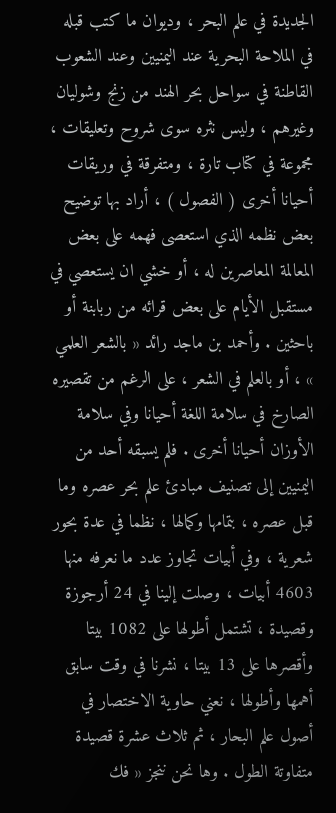الجديدة في علم البحر ، وديوان ما كتب قبله في الملاحة البحرية عند اليمنيين وعند الشعوب القاطنة في سواحل بحر الهند من زنج وشوليان وغيرهم ، وليس نثره سوى شروح وتعليقات ، مجموعة في كتاب تارة ، ومتفرقة في وريقات أحيانا أخرى ( الفصول ) ، أراد بها توضيح بعض نظمه الذي استعصى فهمه على بعض المعالمة المعاصرين له ، أو خشي ان يستعصي في مستقبل الأيام على بعض قرائه من ربابنة أو باحثين . وأحمد بن ماجد رائد « بالشعر العلمي » ، أو بالعلم في الشعر ، على الرغم من تقصيره الصارخ في سلامة اللغة أحيانا وفي سلامة الأوزان أحيانا أخرى . فلم يسبقه أحد من اليمنيين إلى تصنيف مبادئ علم بحر عصره وما قبل عصره ، بتمامها وكمالها ، نظما في عدة بحور شعرية ، وفي أبيات تجاوز عدد ما نعرفه منها 4603 أبيات ، وصلت إلينا في 24 أرجوزة وقصيدة ، تشتمل أطولها على 1082 بيتا وأقصرها على 13 بيتا ، نشرنا في وقت سابق أهمها وأطولها ، نعني حاوية الاختصار في أصول علم البحار ، ثم ثلاث عشرة قصيدة متفاوتة الطول . وها نحن ننجز « فك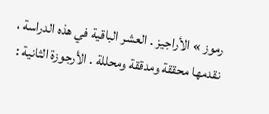رموز » الأراجيز . العشر الباقية في هذه الدراسة ، نقدمها محققة ومدققة ومحللة . الأرجوزة الثانية :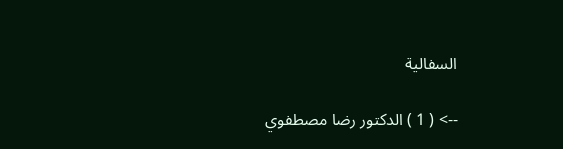السفالية

--> ( 1 ) الدكتور رضا مصطفوي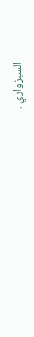السبزواري .